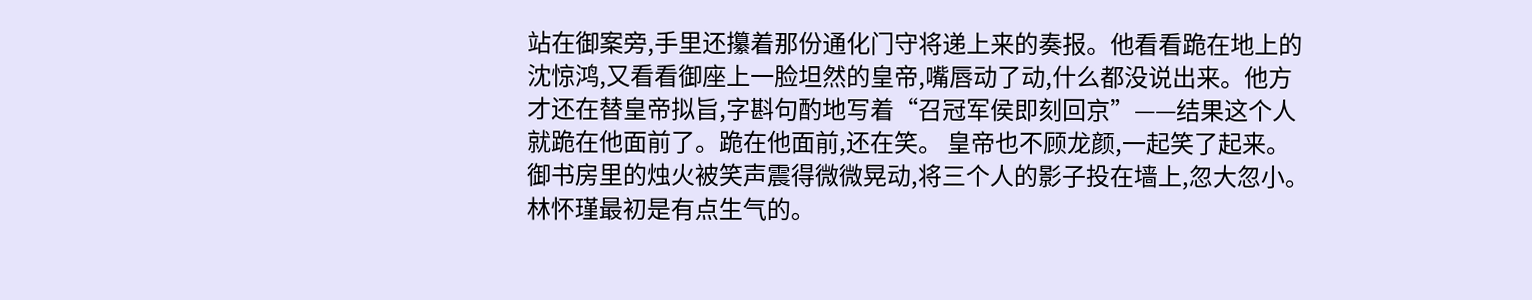站在御案旁,手里还攥着那份通化门守将递上来的奏报。他看看跪在地上的沈惊鸿,又看看御座上一脸坦然的皇帝,嘴唇动了动,什么都没说出来。他方才还在替皇帝拟旨,字斟句酌地写着“召冠军侯即刻回京”——结果这个人就跪在他面前了。跪在他面前,还在笑。 皇帝也不顾龙颜,一起笑了起来。御书房里的烛火被笑声震得微微晃动,将三个人的影子投在墙上,忽大忽小。 林怀瑾最初是有点生气的。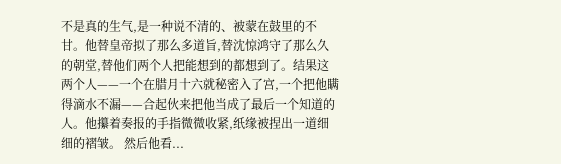不是真的生气,是一种说不清的、被蒙在鼓里的不甘。他替皇帝拟了那么多道旨,替沈惊鸿守了那么久的朝堂,替他们两个人把能想到的都想到了。结果这两个人——一个在腊月十六就秘密入了宫,一个把他瞒得滴水不漏——合起伙来把他当成了最后一个知道的人。他攥着奏报的手指微微收紧,纸缘被捏出一道细细的褶皱。 然后他看...